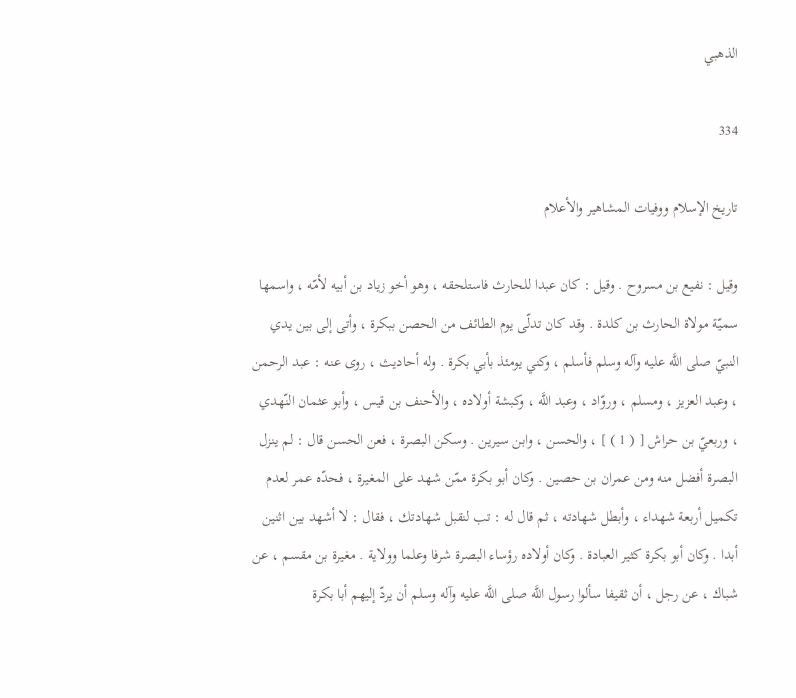الذهبي

334

تاريخ الإسلام ووفيات المشاهير والأعلام

وقيل : نفيع بن مسروح . وقيل : كان عبدا للحارث فاستلحقه ، وهو أخو زياد بن أبيه لأمّه ، واسمها سميّة مولاة الحارث بن كلدة . وقد كان تدلّى يوم الطائف من الحصن ببكرة ، وأتى إلى بين يدي النبيّ صلى اللَّه عليه وآله وسلم فأسلم ، وكني يومئذ بأبي بكرة . وله أحاديث ، روى عنه : عبد الرحمن ، وعبد العزيز ، ومسلم ، وروّاد ، وعبد اللَّه ، وكبشة أولاده ، والأحنف بن قيس ، وأبو عثمان النّهدي ، وربعيّ بن حراش [ ( 1 ) ] ، والحسن ، وابن سيرين . وسكن البصرة ، فعن الحسن قال : لم ينزل البصرة أفضل منه ومن عمران بن حصين . وكان أبو بكرة ممّن شهد على المغيرة ، فحدّه عمر لعدم تكميل أربعة شهداء ، وأبطل شهادته ، ثم قال له : تب لنقبل شهادتك ، فقال : لا أشهد بين اثنين أبدا . وكان أبو بكرة كثير العبادة . وكان أولاده رؤساء البصرة شرفا وعلما وولاية . مغيرة بن مقسم ، عن شباك ، عن رجل ، أن ثقيفا سألوا رسول اللَّه صلى اللَّه عليه وآله وسلم أن يردّ إليهم أبا بكرة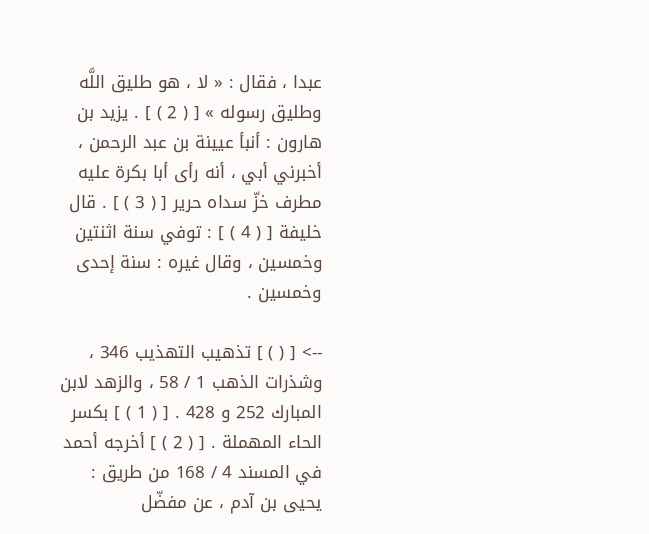عبدا ، فقال : « لا ، هو طليق اللَّه وطليق رسوله » [ ( 2 ) ] . يزيد بن هارون : أنبأ عيينة بن عبد الرحمن ، أخبرني أبي ، أنه رأى أبا بكرة عليه مطرف خزّ سداه حرير [ ( 3 ) ] . قال خليفة [ ( 4 ) ] : توفي سنة اثنتين وخمسين ، وقال غيره : سنة إحدى وخمسين .

--> [ ( ) ] تذهيب التهذيب 346 ، وشذرات الذهب 1 / 58 ، والزهد لابن المبارك 252 و 428 . [ ( 1 ) ] بكسر الحاء المهملة . [ ( 2 ) ] أخرجه أحمد في المسند 4 / 168 من طريق : يحيى بن آدم ، عن مفضّل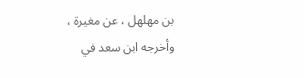بن مهلهل ، عن مغيرة ، وأخرجه ابن سعد في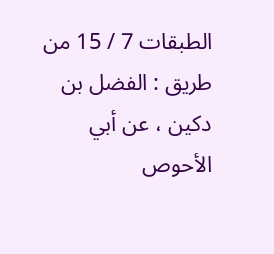الطبقات 7 / 15 من طريق : الفضل بن دكين ، عن أبي الأحوص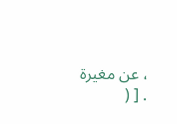، عن مغيرة . [ (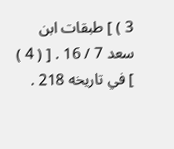3 ) ] طبقات ابن سعد 7 / 16 . [ ( 4 ) ] في تاريخه 218 .